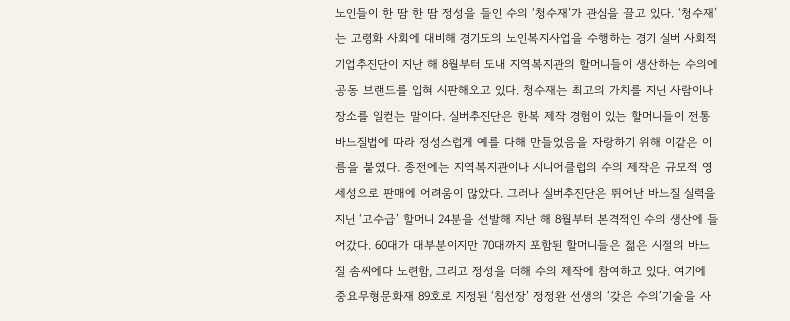노인들이 한 땀 한 땀 정성을 들인 수의 ‘청수재’가 관심을 끌고 있다. ‘청수재’는 고령화 사회에 대비해 경기도의 노인복지사업을 수행하는 경기 실버 사회적 기업추진단이 지난 해 8월부터 도내 지역복지관의 할머니들이 생산하는 수의에 공동 브랜드를 입혀 시판해오고 있다. 청수재는 최고의 가치를 지닌 사람이나 장소를 일컫는 말이다. 실버추진단은 한복 제작 경험이 있는 할머니들이 전통 바느질법에 따라 정성스럽게 예를 다해 만들었음을 자랑하기 위해 이같은 이름을 붙였다. 종전에는 지역복지관이나 시니어클럽의 수의 제작은 규모적 영세성으로 판매에 어려움이 많았다. 그러나 실버추진단은 뛰어난 바느질 실력을 지닌 ‘고수급’ 할머니 24분을 선발해 지난 해 8월부터 본격적인 수의 생산에 들어갔다. 60대가 대부분이지만 70대까지 포함된 할머니들은 젊은 시절의 바느질 솜씨에다 노련함, 그리고 정성을 더해 수의 제작에 참여하고 있다. 여기에 중요무형문화재 89호로 지정된 ‘침선장’ 정정완 선생의 ‘갖은 수의’기술을 사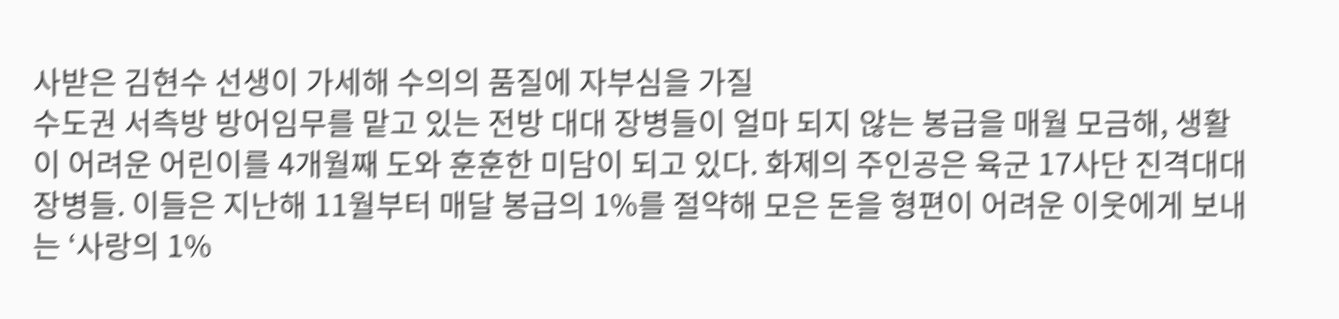사받은 김현수 선생이 가세해 수의의 품질에 자부심을 가질
수도권 서측방 방어임무를 맡고 있는 전방 대대 장병들이 얼마 되지 않는 봉급을 매월 모금해, 생활이 어려운 어린이를 4개월째 도와 훈훈한 미담이 되고 있다. 화제의 주인공은 육군 17사단 진격대대 장병들. 이들은 지난해 11월부터 매달 봉급의 1%를 절약해 모은 돈을 형편이 어려운 이웃에게 보내는 ‘사랑의 1%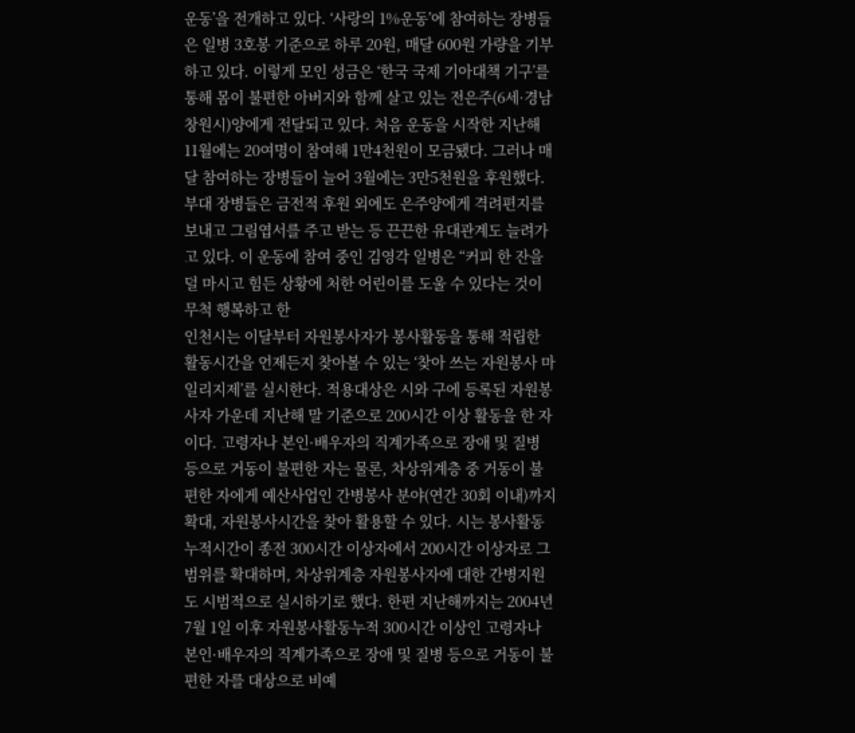운동’을 전개하고 있다. ‘사랑의 1%운동’에 참여하는 장병들은 일병 3호봉 기준으로 하루 20원, 매달 600원 가량을 기부하고 있다. 이렇게 모인 성금은 ‘한국 국제 기아대책 기구’를 통해 몸이 불편한 아버지와 함께 살고 있는 전은주(6세·경남 창원시)양에게 전달되고 있다. 처음 운동을 시작한 지난해 11월에는 20여명이 참여해 1만4천원이 모금됐다. 그러나 매달 참여하는 장병들이 늘어 3월에는 3만5천원을 후원했다. 부대 장병들은 금전적 후원 외에도 은주양에게 격려편지를 보내고 그림엽서를 주고 받는 등 끈끈한 유대관계도 늘려가고 있다. 이 운동에 참여 중인 김영각 일병은 “커피 한 잔을 덜 마시고 힘든 상황에 처한 어린이를 도울 수 있다는 것이 무척 행복하고 한
인천시는 이달부터 자원봉사자가 봉사활동을 통해 적립한 활동시간을 언제든지 찾아볼 수 있는 ‘찾아 쓰는 자원봉사 마일리지제’를 실시한다. 적용대상은 시와 구에 등록된 자원봉사자 가운데 지난해 말 기준으로 200시간 이상 활동을 한 자이다. 고령자나 본인·배우자의 직계가족으로 장애 및 질병 등으로 거동이 불편한 자는 물론, 차상위계층 중 거동이 불편한 자에게 예산사업인 간병봉사 분야(연간 30회 이내)까지 확대, 자원봉사시간을 찾아 활용할 수 있다. 시는 봉사활동 누적시간이 종전 300시간 이상자에서 200시간 이상자로 그 범위를 확대하며, 차상위계층 자원봉사자에 대한 간병지원도 시범적으로 실시하기로 했다. 한편 지난해까지는 2004년 7월 1일 이후 자원봉사활동누적 300시간 이상인 고령자나 본인·배우자의 직계가족으로 장애 및 질병 등으로 거동이 불편한 자를 대상으로 비예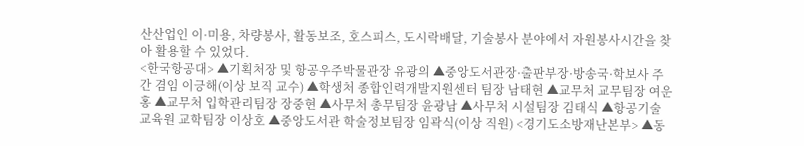산산업인 이·미용, 차량봉사, 활동보조, 호스피스, 도시락배달, 기술봉사 분야에서 자원봉사시간을 찾아 활용할 수 있었다.
<한국항공대> ▲기획처장 및 항공우주박물관장 유광의 ▲중앙도서관장·출판부장·방송국·학보사 주간 겸임 이긍해(이상 보직 교수) ▲학생처 종합인력개발지원센터 팀장 남태현 ▲교무처 교무팀장 여운홍 ▲교무처 입학관리팀장 장중현 ▲사무처 총무팀장 윤광남 ▲사무처 시설팀장 김태식 ▲항공기술교육원 교학팀장 이상호 ▲중앙도서관 학술정보팀장 임곽식(이상 직원) <경기도소방재난본부> ▲동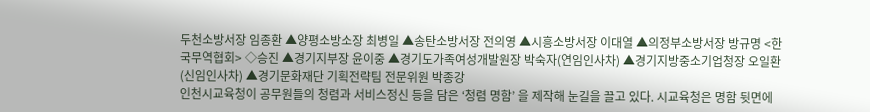두천소방서장 임종환 ▲양평소방소장 최병일 ▲송탄소방서장 전의영 ▲시흥소방서장 이대열 ▲의정부소방서장 방규명 <한국무역협회> ◇승진 ▲경기지부장 윤이중 ▲경기도가족여성개발원장 박숙자(연임인사차) ▲경기지방중소기업청장 오일환 (신임인사차) ▲경기문화재단 기획전략팀 전문위원 박종강
인천시교육청이 공무원들의 청렴과 서비스정신 등을 담은 ‘청렴 명함’ 을 제작해 눈길을 끌고 있다. 시교육청은 명함 뒷면에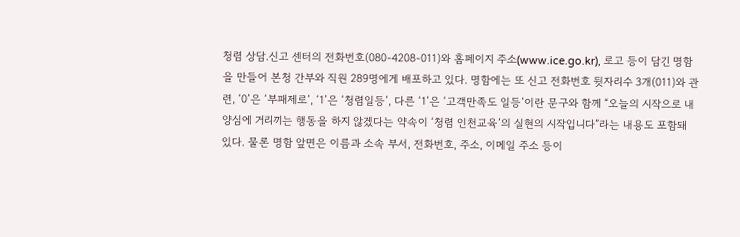청렴 상담.신고 센터의 전화번호(080-4208-011)와 홈페이지 주소(www.ice.go.kr), 로고 등이 담긴 명함을 만들어 본청 간부와 직원 289명에게 배포하고 있다. 명함에는 또 신고 전화번호 뒷자리수 3개(011)와 관련, ‘0’은 ‘부패제로’, ‘1’은 ‘청렴일등’, 다른 ‘1’은 ‘고객만족도 일등’이란 문구와 함께 “오늘의 시작으로 내 양심에 거리끼는 행동을 하지 않겠다는 약속이 ‘청렴 인천교육’의 실현의 시작입니다”라는 내용도 포함돼 있다. 물론 명함 앞면은 이름과 소속 부서, 전화번호, 주소, 이메일 주소 등이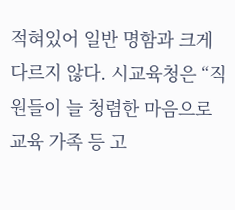적혀있어 일반 명함과 크게 다르지 않다. 시교육청은 “직원들이 늘 청렴한 마음으로 교육 가족 등 고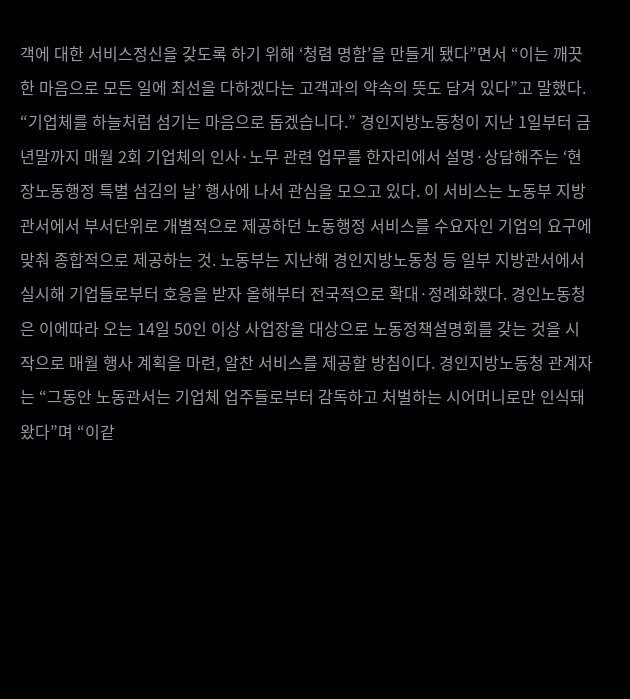객에 대한 서비스정신을 갖도록 하기 위해 ‘청렴 명함’을 만들게 됐다”면서 “이는 깨끗한 마음으로 모든 일에 최선을 다하겠다는 고객과의 약속의 뜻도 담겨 있다”고 말했다.
“기업체를 하늘처럼 섬기는 마음으로 돕겠습니다.” 경인지방노동청이 지난 1일부터 금년말까지 매월 2회 기업체의 인사·노무 관련 업무를 한자리에서 설명·상담해주는 ‘현장노동행정 특별 섬김의 날’ 행사에 나서 관심을 모으고 있다. 이 서비스는 노동부 지방관서에서 부서단위로 개별적으로 제공하던 노동행정 서비스를 수요자인 기업의 요구에 맞춰 종합적으로 제공하는 것. 노동부는 지난해 경인지방노동청 등 일부 지방관서에서 실시해 기업들로부터 호응을 받자 올해부터 전국적으로 확대·정례화했다. 경인노동청은 이에따라 오는 14일 50인 이상 사업장을 대상으로 노동정책설명회를 갖는 것을 시작으로 매월 행사 계획을 마련, 알찬 서비스를 제공할 방침이다. 경인지방노동청 관계자는 “그동안 노동관서는 기업체 업주들로부터 감독하고 처벌하는 시어머니로만 인식돼왔다”며 “이같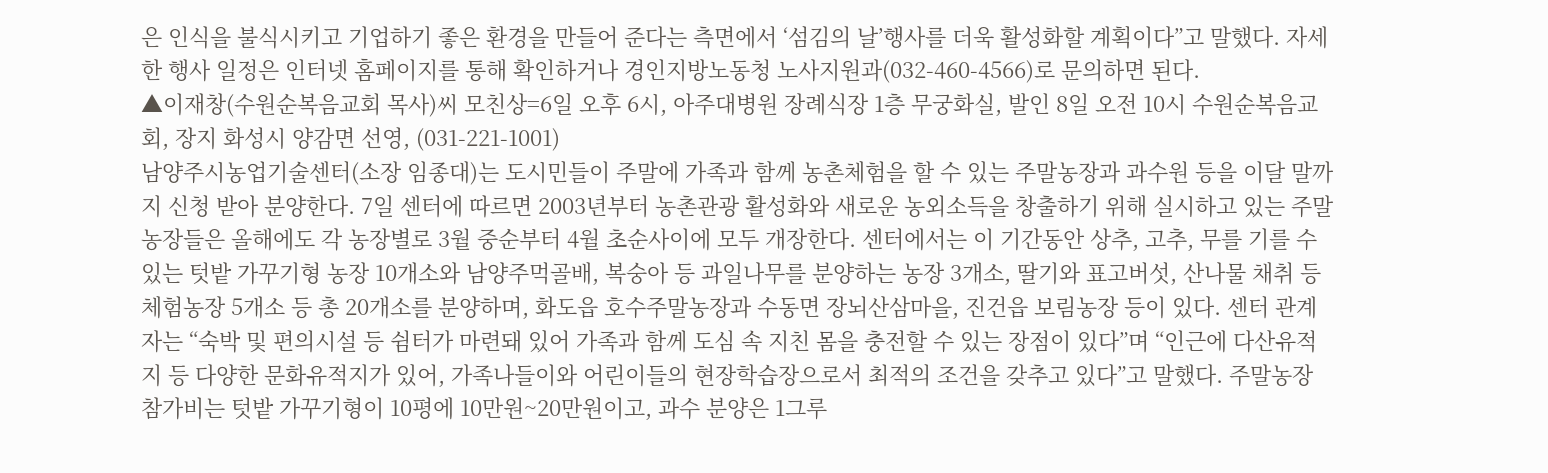은 인식을 불식시키고 기업하기 좋은 환경을 만들어 준다는 측면에서 ‘섬김의 날’행사를 더욱 활성화할 계획이다”고 말했다. 자세한 행사 일정은 인터넷 홈페이지를 통해 확인하거나 경인지방노동청 노사지원과(032-460-4566)로 문의하면 된다.
▲이재창(수원순복음교회 목사)씨 모친상=6일 오후 6시, 아주대병원 장례식장 1층 무궁화실, 발인 8일 오전 10시 수원순복음교회, 장지 화성시 양감면 선영, (031-221-1001)
남양주시농업기술센터(소장 임종대)는 도시민들이 주말에 가족과 함께 농촌체험을 할 수 있는 주말농장과 과수원 등을 이달 말까지 신청 받아 분양한다. 7일 센터에 따르면 2003년부터 농촌관광 활성화와 새로운 농외소득을 창출하기 위해 실시하고 있는 주말농장들은 올해에도 각 농장별로 3월 중순부터 4월 초순사이에 모두 개장한다. 센터에서는 이 기간동안 상추, 고추, 무를 기를 수 있는 텃밭 가꾸기형 농장 10개소와 남양주먹골배, 복숭아 등 과일나무를 분양하는 농장 3개소, 딸기와 표고버섯, 산나물 채취 등 체험농장 5개소 등 총 20개소를 분양하며, 화도읍 호수주말농장과 수동면 장뇌산삼마을, 진건읍 보림농장 등이 있다. 센터 관계자는 “숙박 및 편의시설 등 쉼터가 마련돼 있어 가족과 함께 도심 속 지친 몸을 충전할 수 있는 장점이 있다”며 “인근에 다산유적지 등 다양한 문화유적지가 있어, 가족나들이와 어린이들의 현장학습장으로서 최적의 조건을 갖추고 있다”고 말했다. 주말농장 참가비는 텃밭 가꾸기형이 10평에 10만원~20만원이고, 과수 분양은 1그루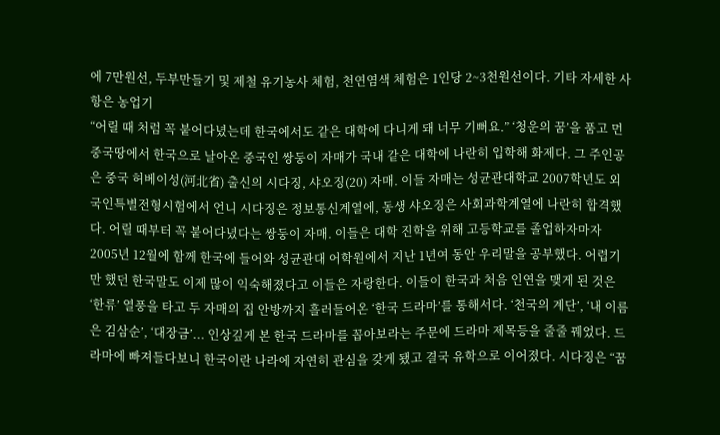에 7만원선, 두부만들기 및 제철 유기농사 체험, 천연염색 체험은 1인당 2~3천원선이다. 기타 자세한 사항은 농업기
“어릴 때 처럼 꼭 붙어다녔는데 한국에서도 같은 대학에 다니게 돼 너무 기뻐요.” ‘청운의 꿈’을 품고 먼 중국땅에서 한국으로 날아온 중국인 쌍둥이 자매가 국내 같은 대학에 나란히 입학해 화제다. 그 주인공은 중국 허베이성(河北省) 출신의 시다징, 샤오징(20) 자매. 이들 자매는 성균관대학교 2007학년도 외국인특별전형시험에서 언니 시다징은 정보통신계열에, 동생 샤오징은 사회과학계열에 나란히 합격했다. 어릴 때부터 꼭 붙어다녔다는 쌍둥이 자매. 이들은 대학 진학을 위해 고등학교를 졸업하자마자 2005년 12월에 함께 한국에 들어와 성균관대 어학원에서 지난 1년여 동안 우리말을 공부했다. 어렵기만 했던 한국말도 이제 많이 익숙해졌다고 이들은 자랑한다. 이들이 한국과 처음 인연을 맺게 된 것은 ‘한류’ 열풍을 타고 두 자매의 집 안방까지 흘러들어온 ‘한국 드라마’를 통해서다. ‘천국의 계단’, ‘내 이름은 김삼순’, ‘대장금’... 인상깊게 본 한국 드라마를 꼽아보라는 주문에 드라마 제목등을 줄줄 꿰었다. 드라마에 빠져들다보니 한국이란 나라에 자연히 관심을 갖게 됐고 결국 유학으로 이어졌다. 시다징은 “꿈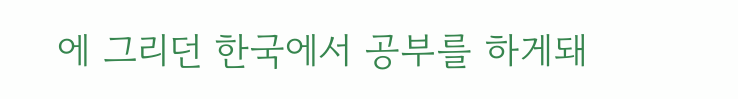에 그리던 한국에서 공부를 하게돼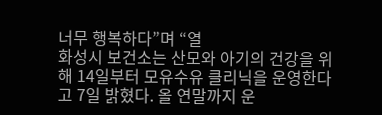너무 행복하다”며 “열
화성시 보건소는 산모와 아기의 건강을 위해 14일부터 모유수유 클리닉을 운영한다고 7일 밝혔다. 올 연말까지 운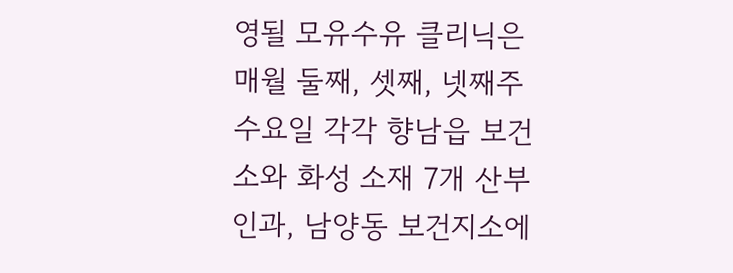영될 모유수유 클리닉은 매월 둘째, 셋째, 넷째주 수요일 각각 향남읍 보건소와 화성 소재 7개 산부인과, 남양동 보건지소에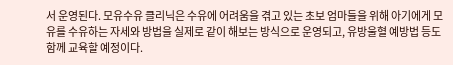서 운영된다. 모유수유 클리닉은 수유에 어려움을 겪고 있는 초보 엄마들을 위해 아기에게 모유를 수유하는 자세와 방법을 실제로 같이 해보는 방식으로 운영되고, 유방울혈 예방법 등도 함께 교육할 예정이다.